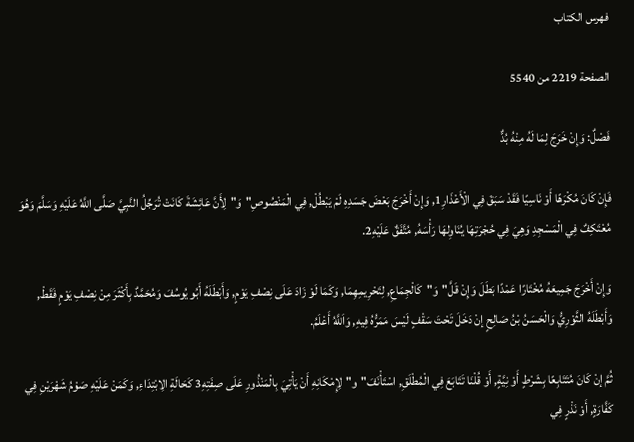فهرس الكتاب

الصفحة 2219 من 5540

فَصْلٌ: وَإِنْ خَرَجَ لِمَا لَهُ مِنْهُ بُدٌّ

فَإِنْ كَانَ مُكْرَهًا أَوْ نَاسِيًا فَقَدْ سَبَقَ فِي الْأَعْذَارِ1, وَإِنْ أَخْرَجَ بَعْضَ جَسَدِهِ لَمْ يَبْطُلْ, فِي الْمَنْصُوصِ"وَ"لِأَنَّ عَائِشَةَ كَانَتْ تُرَجِّلُ النَّبِيَّ صَلَّى اللَّهُ عَلَيْهِ وَسَلَّمَ وَهُوَ مُعْتَكِفٌ فِي الْمَسْجِدِ وَهِيَ فِي حُجْرَتِهَا يُنَاوِلهَا رَأْسَهُ, مُتَّفَقٌ عَلَيْهِ2.

وَإِنْ أَخْرَجَ جَمِيعَهُ مُخْتَارًا عَمْدًا بَطَلَ وَإِنْ قَلَّ"وَ"كَالْجِمَاعِ, لِتَحْرِيمِهِمَا, وَكَمَا لَوْ زَادَ عَلَى نِصْفِ يَوْمٍ, وَأَبْطَلَهُ أَبُو يُوسُفَ وَمُحَمَّدٌ بِأَكْثَرَ مِنْ نِصْفِ يَوْمٍ فَقَطْ, وَأَبْطَلَهُ الثَّوْرِيُّ وَالْحَسَنُ بْنُ صَالِحٍ إنْ دَخَلَ تَحْتَ سَقْفٍ لَيْسَ مَمَرُّهُ فِيهِ, وَاَللَّهُ أَعْلَمُ.

ثُمَّ إنْ كَانَ مُتَتَابِعًا بِشَرْطٍ أَوْ نِيَّةٍ, أَوْ قُلْنَا تَتَابَعَ فِي الْمُطْلَقِ, اسْتَأْنَفَ"و"لِإِمْكَانِهِ أَنْ يَأْتِيَ بِالْمَنْذُورِ عَلَى صِفَتِهِ3 كَحَالَةِ الِابْتِدَاءِ, وَكَمَنْ عَلَيْهِ صَوْمُ شَهْرَيْنِ فِي كَفَّارَةٍ, أَوْ نَذْرٍ فِي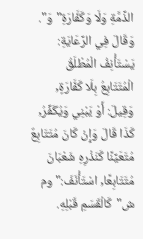الذِّمَّةِ وَلَا وَكَفَّارَةِ"وَ". وَقَالَ فِي الرِّعَايَةِ: يَسْتَأْنِفُ الْمُطْلَقُ الْمُتَتَابِعُ بِلَا كَفَّارَةٍ, وَقِيلَ: أَوْ يَبْنِي وَيُكَفِّرُ, كَذَا قَالَ وَإِنْ كَانَ مُتَتَابِعٌ مُتَعَيِّنًا كَنَذْرِهِ شَعْبَانَ مُتَتَابِعًا, اسْتَأْنَفَ:"وم ش"كَالْقَسَمِ قَبْلِهِ.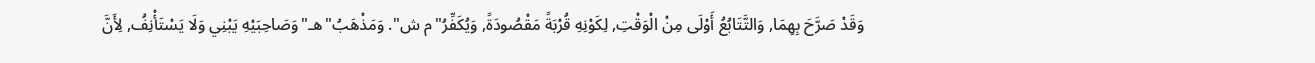وَقَدْ صَرَّحَ بِهِمَا, وَالتَّتَابُعُ أَوْلَى مِنْ الْوَقْتِ, لِكَوْنِهِ قُرْبَةً مَقْصُودَةً, وَيُكَفِّرُ"م ش". وَمَذْهَبُ"هـ"وَصَاحِبَيْهِ يَبْنِي وَلَا يَسْتَأْنِفُ, لِأَنَّ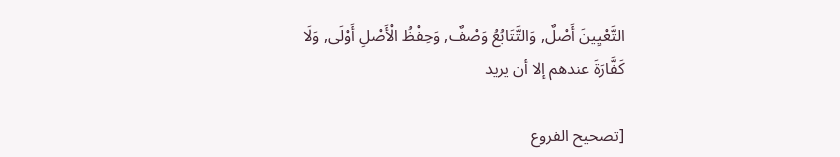التَّعْيِينَ أَصْلٌ, وَالتَّتَابُعُ وَصْفٌ, وَحِفْظُ الْأَصْلِ أَوْلَى, وَلَا كَفَّارَةَ عندهم إلا أن يريد

[تصحيح الفروع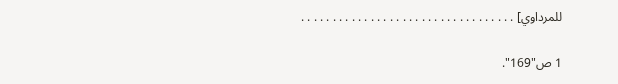للمرداوي] . . . . . . . . . . . . . . . . . . . . . . . . . . . . . . . . . .

1 ص"169".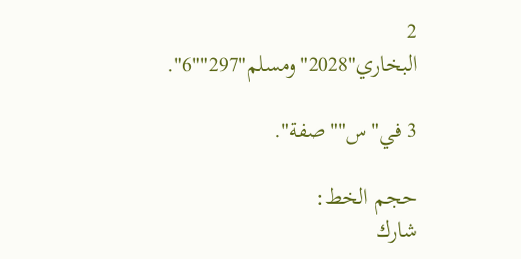2 البخاري"2028"ومسلم"297""6".

3 في"س""صفة".

حجم الخط:
شارك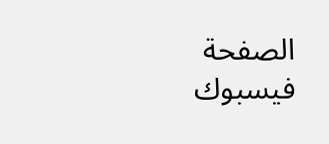الصفحة
فيسبوك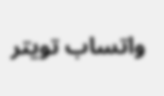واتساب تويتر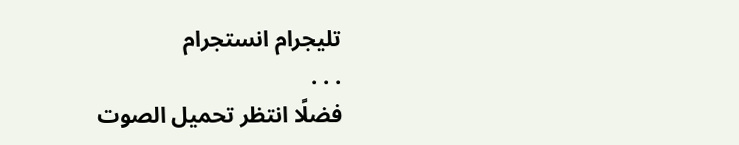تليجرام انستجرام
. . .
فضلًا انتظر تحميل الصوت